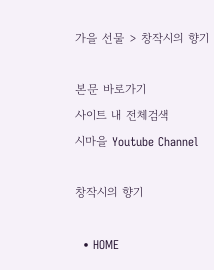가을 선물 > 창작시의 향기

본문 바로가기
사이트 내 전체검색
시마을 Youtube Channel

창작시의 향기

  • HOME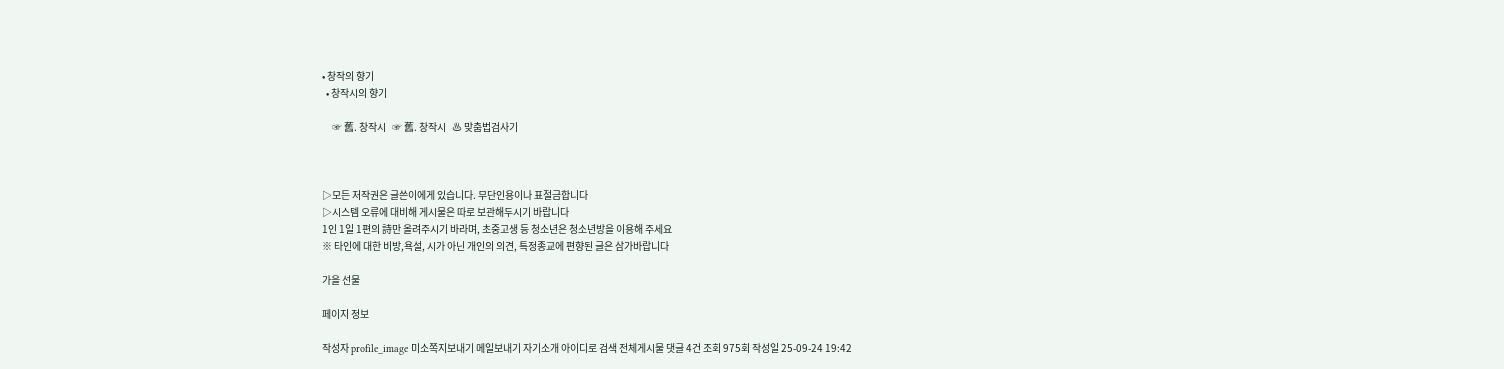• 창작의 향기
  • 창작시의 향기

     ☞ 舊. 창작시   ☞ 舊. 창작시   ♨ 맞춤법검사기



▷모든 저작권은 글쓴이에게 있습니다. 무단인용이나 표절금합니다
▷시스템 오류에 대비해 게시물은 따로 보관해두시기 바랍니다
1인 1일 1편의 詩만 올려주시기 바라며, 초중고생 등 청소년은 청소년방을 이용해 주세요
※ 타인에 대한 비방,욕설, 시가 아닌 개인의 의견, 특정종교에 편향된 글은 삼가바랍니다

가을 선물

페이지 정보

작성자 profile_image 미소쪽지보내기 메일보내기 자기소개 아이디로 검색 전체게시물 댓글 4건 조회 975회 작성일 25-09-24 19:42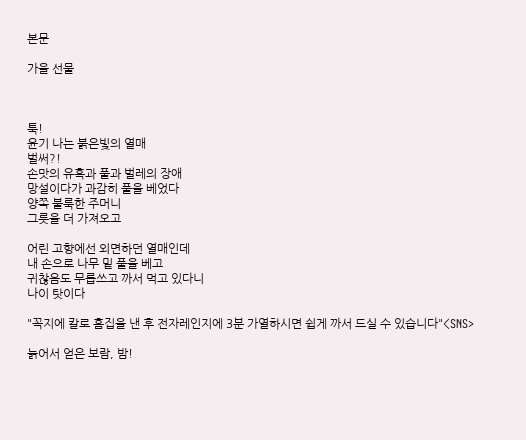본문

가을 선물



툭!
윤기 나는 붉은빛의 열매
벌써?!
손맛의 유혹과 풀과 벌레의 장애
망설이다가 과감히 풀을 베었다
양쪽 불룩한 주머니
그릇을 더 가져오고

어린 고향에선 외면하던 열매인데
내 손으로 나무 밑 풀을 베고
귀찮음도 무릅쓰고 까서 먹고 있다니
나이 탓이다

"꼭지에 칼로 흠집을 낸 후 전자레인지에 3분 가열하시면 쉽게 까서 드실 수 있습니다"<SNS>

늙어서 얻은 보람, 밤!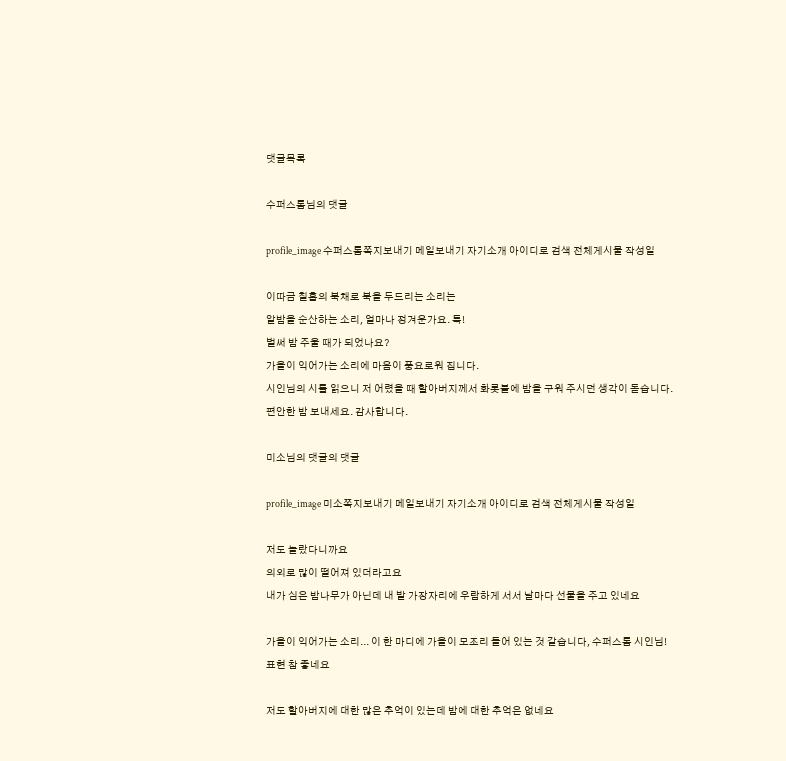댓글목록

수퍼스톰님의 댓글

profile_image 수퍼스톰쪽지보내기 메일보내기 자기소개 아이디로 검색 전체게시물 작성일

이따금 칠홉의 북채로 북을 두드리는 소리는
알밤을 순산하는 소리, 얼마나 정겨운가요. 툭!
벌써 밤 주울 때가 되었나요?
가을이 익어가는 소리에 마음이 풍요로워 집니다.
시인님의 시를 읽으니 저 어렸을 때 할아버지께서 화롯불에 밤을 구워 주시던 생각이 돋습니다.
편안한 밤 보내세요. 감사합니다.

미소님의 댓글의 댓글

profile_image 미소쪽지보내기 메일보내기 자기소개 아이디로 검색 전체게시물 작성일

저도 놀랐다니까요
의외로 많이 떨어져 있더라고요
내가 심은 밤나무가 아닌데 내 밭 가장자리에 우람하게 서서 날마다 선물을 주고 있네요

가을이 익어가는 소리... 이 한 마디에 가을이 모조리 들어 있는 것 같습니다, 수퍼스톰 시인님!
표현 참 좋네요

저도 할아버지에 대한 많은 추억이 있는데 밤에 대한 추억은 없네요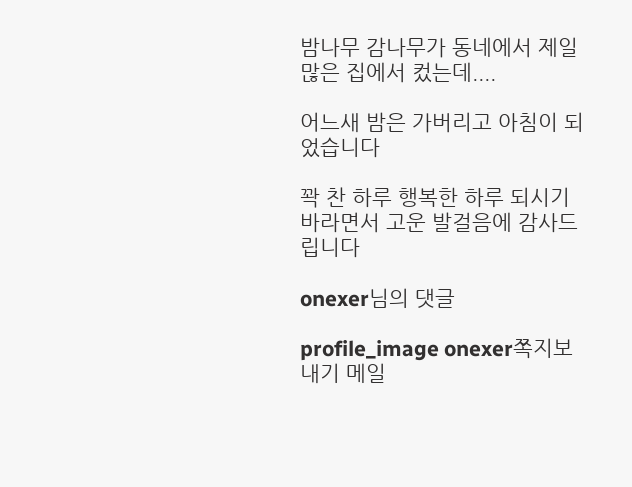밤나무 감나무가 동네에서 제일 많은 집에서 컸는데....

어느새 밤은 가버리고 아침이 되었습니다

꽉 찬 하루 행복한 하루 되시기 바라면서 고운 발걸음에 감사드립니다

onexer님의 댓글

profile_image onexer쪽지보내기 메일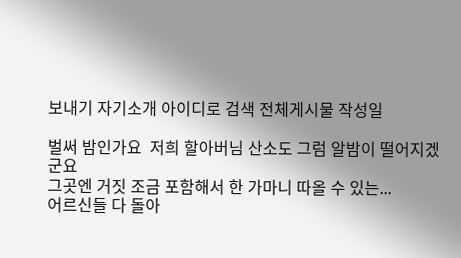보내기 자기소개 아이디로 검색 전체게시물 작성일

벌써 밤인가요  저희 할아버님 산소도 그럼 알밤이 떨어지겠군요
그곳엔 거짓 조금 포함해서 한 가마니 따올 수 있는...
어르신들 다 돌아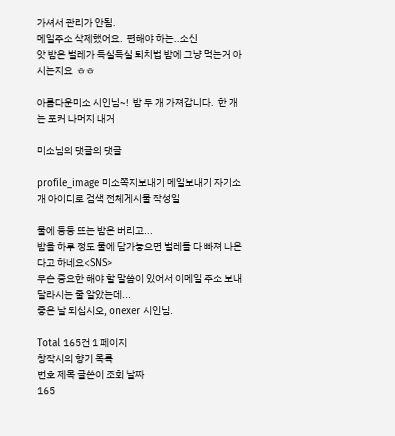가셔서 관리가 안됨.
메일주소 삭제했어요.  편해야 하는..소신
앗 밤은 벌레가 득실득실 퇴치법 밤에 그냥 먹는거 아시는지요  ㅎㅎ

아름다운미소 시인님~!  밤 두 개 가져갑니다.  한 개는 포커 나머지 내거

미소님의 댓글의 댓글

profile_image 미소쪽지보내기 메일보내기 자기소개 아이디로 검색 전체게시물 작성일

물에 둥둥 뜨는 밤은 버리고...
밤을 하루 정도 물에 담가놓으면 벌레들 다 빠져 나온다고 하네요<SNS>
무슨 중요한 해야 할 말씀이 있어서 이메일 주소 보내달라시는 줄 알았는데...
좋은 날 되십시오, onexer 시인님.

Total 165건 1 페이지
창작시의 향기 목록
번호 제목 글쓴이 조회 날짜
165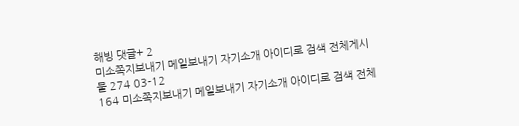해빙 댓글+ 2
미소쪽지보내기 메일보내기 자기소개 아이디로 검색 전체게시물 274 03-12
164 미소쪽지보내기 메일보내기 자기소개 아이디로 검색 전체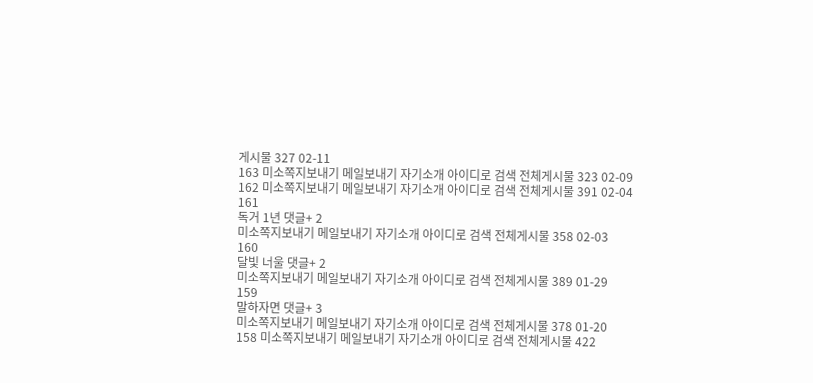게시물 327 02-11
163 미소쪽지보내기 메일보내기 자기소개 아이디로 검색 전체게시물 323 02-09
162 미소쪽지보내기 메일보내기 자기소개 아이디로 검색 전체게시물 391 02-04
161
독거 1년 댓글+ 2
미소쪽지보내기 메일보내기 자기소개 아이디로 검색 전체게시물 358 02-03
160
달빛 너울 댓글+ 2
미소쪽지보내기 메일보내기 자기소개 아이디로 검색 전체게시물 389 01-29
159
말하자면 댓글+ 3
미소쪽지보내기 메일보내기 자기소개 아이디로 검색 전체게시물 378 01-20
158 미소쪽지보내기 메일보내기 자기소개 아이디로 검색 전체게시물 422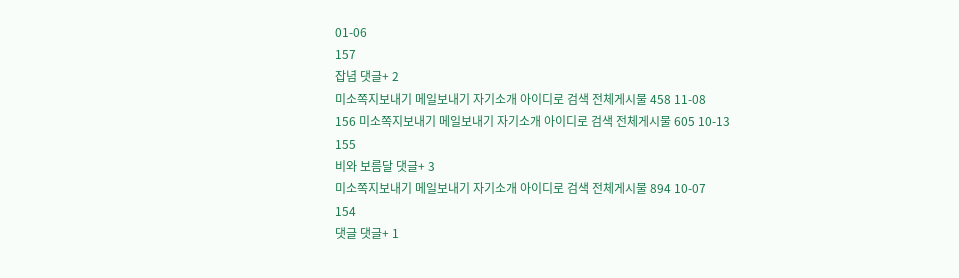01-06
157
잡념 댓글+ 2
미소쪽지보내기 메일보내기 자기소개 아이디로 검색 전체게시물 458 11-08
156 미소쪽지보내기 메일보내기 자기소개 아이디로 검색 전체게시물 605 10-13
155
비와 보름달 댓글+ 3
미소쪽지보내기 메일보내기 자기소개 아이디로 검색 전체게시물 894 10-07
154
댓글 댓글+ 1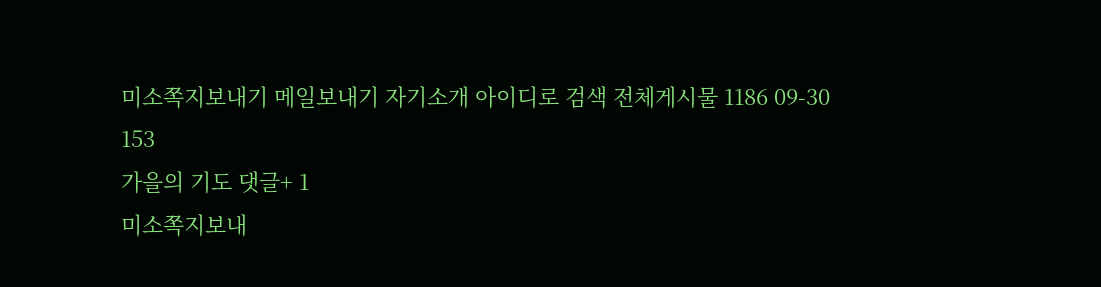미소쪽지보내기 메일보내기 자기소개 아이디로 검색 전체게시물 1186 09-30
153
가을의 기도 댓글+ 1
미소쪽지보내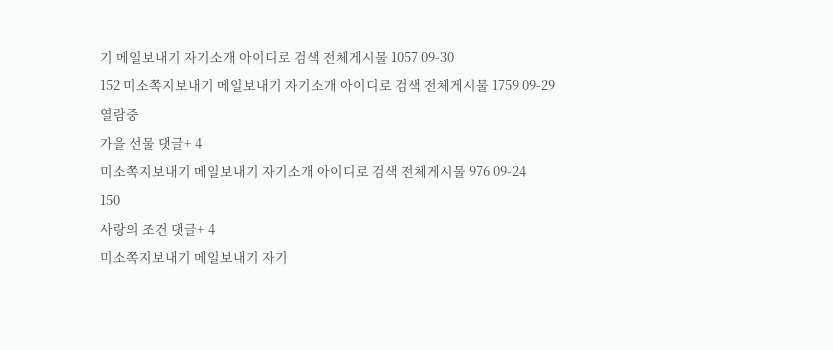기 메일보내기 자기소개 아이디로 검색 전체게시물 1057 09-30
152 미소쪽지보내기 메일보내기 자기소개 아이디로 검색 전체게시물 1759 09-29
열람중
가을 선물 댓글+ 4
미소쪽지보내기 메일보내기 자기소개 아이디로 검색 전체게시물 976 09-24
150
사랑의 조건 댓글+ 4
미소쪽지보내기 메일보내기 자기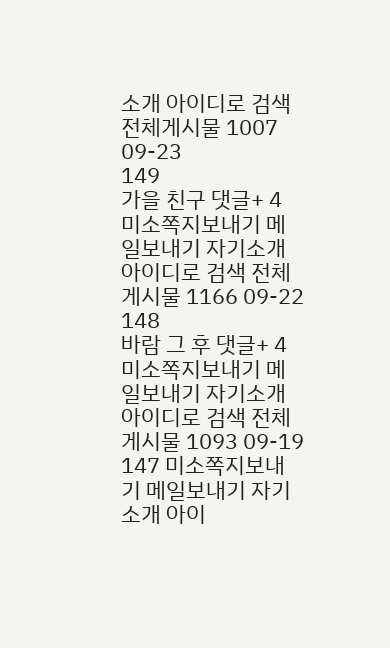소개 아이디로 검색 전체게시물 1007 09-23
149
가을 친구 댓글+ 4
미소쪽지보내기 메일보내기 자기소개 아이디로 검색 전체게시물 1166 09-22
148
바람 그 후 댓글+ 4
미소쪽지보내기 메일보내기 자기소개 아이디로 검색 전체게시물 1093 09-19
147 미소쪽지보내기 메일보내기 자기소개 아이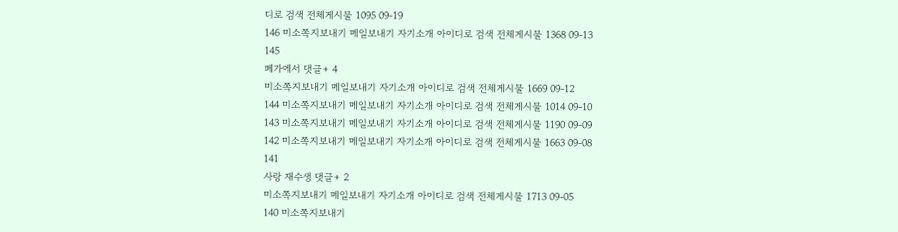디로 검색 전체게시물 1095 09-19
146 미소쪽지보내기 메일보내기 자기소개 아이디로 검색 전체게시물 1368 09-13
145
폐가에서 댓글+ 4
미소쪽지보내기 메일보내기 자기소개 아이디로 검색 전체게시물 1669 09-12
144 미소쪽지보내기 메일보내기 자기소개 아이디로 검색 전체게시물 1014 09-10
143 미소쪽지보내기 메일보내기 자기소개 아이디로 검색 전체게시물 1190 09-09
142 미소쪽지보내기 메일보내기 자기소개 아이디로 검색 전체게시물 1663 09-08
141
사랑 재수생 댓글+ 2
미소쪽지보내기 메일보내기 자기소개 아이디로 검색 전체게시물 1713 09-05
140 미소쪽지보내기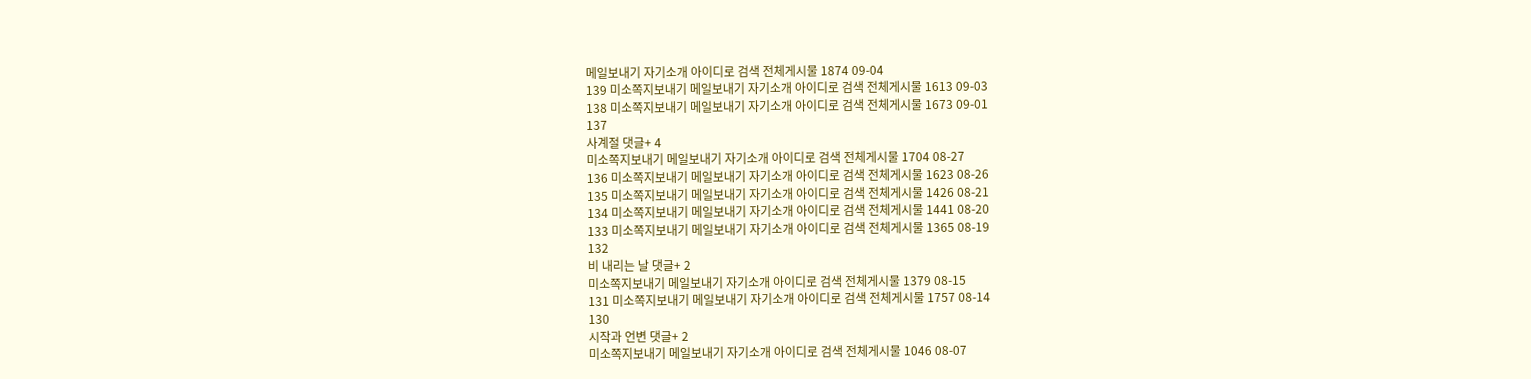메일보내기 자기소개 아이디로 검색 전체게시물 1874 09-04
139 미소쪽지보내기 메일보내기 자기소개 아이디로 검색 전체게시물 1613 09-03
138 미소쪽지보내기 메일보내기 자기소개 아이디로 검색 전체게시물 1673 09-01
137
사계절 댓글+ 4
미소쪽지보내기 메일보내기 자기소개 아이디로 검색 전체게시물 1704 08-27
136 미소쪽지보내기 메일보내기 자기소개 아이디로 검색 전체게시물 1623 08-26
135 미소쪽지보내기 메일보내기 자기소개 아이디로 검색 전체게시물 1426 08-21
134 미소쪽지보내기 메일보내기 자기소개 아이디로 검색 전체게시물 1441 08-20
133 미소쪽지보내기 메일보내기 자기소개 아이디로 검색 전체게시물 1365 08-19
132
비 내리는 날 댓글+ 2
미소쪽지보내기 메일보내기 자기소개 아이디로 검색 전체게시물 1379 08-15
131 미소쪽지보내기 메일보내기 자기소개 아이디로 검색 전체게시물 1757 08-14
130
시작과 언변 댓글+ 2
미소쪽지보내기 메일보내기 자기소개 아이디로 검색 전체게시물 1046 08-07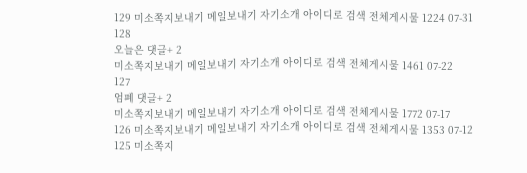129 미소쪽지보내기 메일보내기 자기소개 아이디로 검색 전체게시물 1224 07-31
128
오늘은 댓글+ 2
미소쪽지보내기 메일보내기 자기소개 아이디로 검색 전체게시물 1461 07-22
127
엄폐 댓글+ 2
미소쪽지보내기 메일보내기 자기소개 아이디로 검색 전체게시물 1772 07-17
126 미소쪽지보내기 메일보내기 자기소개 아이디로 검색 전체게시물 1353 07-12
125 미소쪽지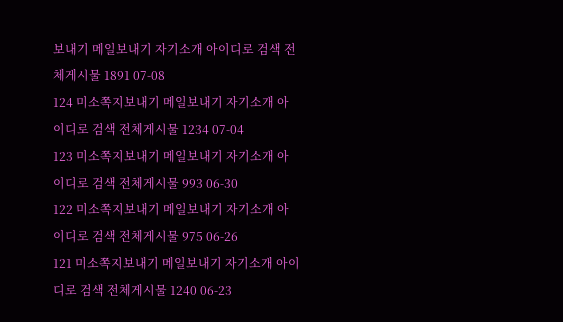보내기 메일보내기 자기소개 아이디로 검색 전체게시물 1891 07-08
124 미소쪽지보내기 메일보내기 자기소개 아이디로 검색 전체게시물 1234 07-04
123 미소쪽지보내기 메일보내기 자기소개 아이디로 검색 전체게시물 993 06-30
122 미소쪽지보내기 메일보내기 자기소개 아이디로 검색 전체게시물 975 06-26
121 미소쪽지보내기 메일보내기 자기소개 아이디로 검색 전체게시물 1240 06-23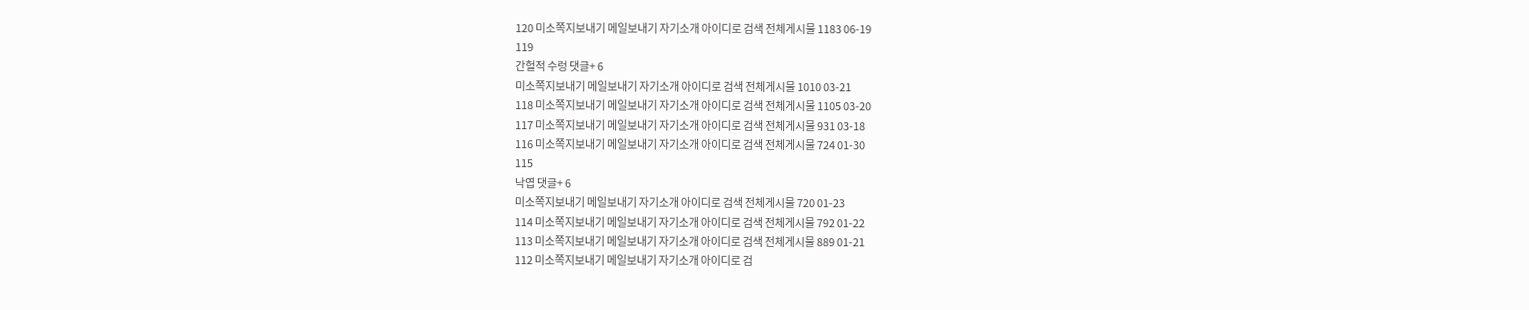120 미소쪽지보내기 메일보내기 자기소개 아이디로 검색 전체게시물 1183 06-19
119
간헐적 수렁 댓글+ 6
미소쪽지보내기 메일보내기 자기소개 아이디로 검색 전체게시물 1010 03-21
118 미소쪽지보내기 메일보내기 자기소개 아이디로 검색 전체게시물 1105 03-20
117 미소쪽지보내기 메일보내기 자기소개 아이디로 검색 전체게시물 931 03-18
116 미소쪽지보내기 메일보내기 자기소개 아이디로 검색 전체게시물 724 01-30
115
낙엽 댓글+ 6
미소쪽지보내기 메일보내기 자기소개 아이디로 검색 전체게시물 720 01-23
114 미소쪽지보내기 메일보내기 자기소개 아이디로 검색 전체게시물 792 01-22
113 미소쪽지보내기 메일보내기 자기소개 아이디로 검색 전체게시물 889 01-21
112 미소쪽지보내기 메일보내기 자기소개 아이디로 검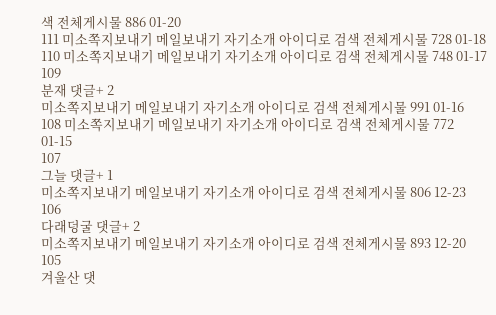색 전체게시물 886 01-20
111 미소쪽지보내기 메일보내기 자기소개 아이디로 검색 전체게시물 728 01-18
110 미소쪽지보내기 메일보내기 자기소개 아이디로 검색 전체게시물 748 01-17
109
분재 댓글+ 2
미소쪽지보내기 메일보내기 자기소개 아이디로 검색 전체게시물 991 01-16
108 미소쪽지보내기 메일보내기 자기소개 아이디로 검색 전체게시물 772 01-15
107
그늘 댓글+ 1
미소쪽지보내기 메일보내기 자기소개 아이디로 검색 전체게시물 806 12-23
106
다래덩굴 댓글+ 2
미소쪽지보내기 메일보내기 자기소개 아이디로 검색 전체게시물 893 12-20
105
겨울산 댓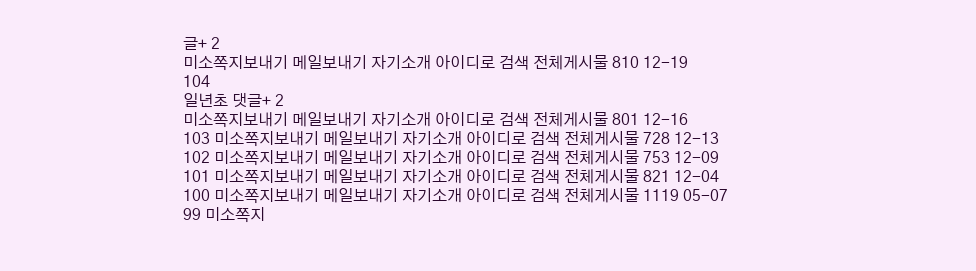글+ 2
미소쪽지보내기 메일보내기 자기소개 아이디로 검색 전체게시물 810 12-19
104
일년초 댓글+ 2
미소쪽지보내기 메일보내기 자기소개 아이디로 검색 전체게시물 801 12-16
103 미소쪽지보내기 메일보내기 자기소개 아이디로 검색 전체게시물 728 12-13
102 미소쪽지보내기 메일보내기 자기소개 아이디로 검색 전체게시물 753 12-09
101 미소쪽지보내기 메일보내기 자기소개 아이디로 검색 전체게시물 821 12-04
100 미소쪽지보내기 메일보내기 자기소개 아이디로 검색 전체게시물 1119 05-07
99 미소쪽지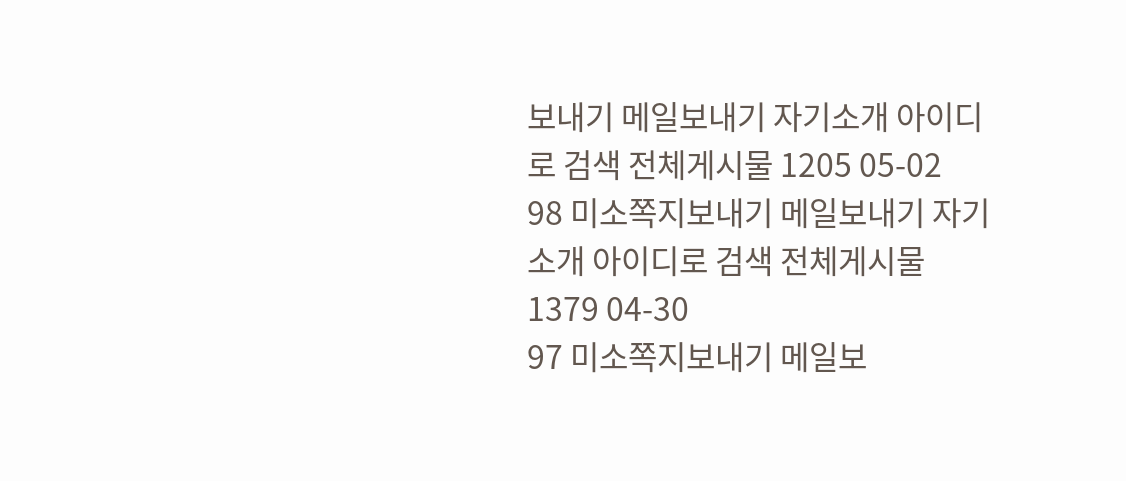보내기 메일보내기 자기소개 아이디로 검색 전체게시물 1205 05-02
98 미소쪽지보내기 메일보내기 자기소개 아이디로 검색 전체게시물 1379 04-30
97 미소쪽지보내기 메일보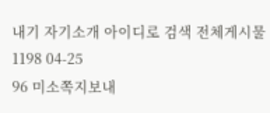내기 자기소개 아이디로 검색 전체게시물 1198 04-25
96 미소쪽지보내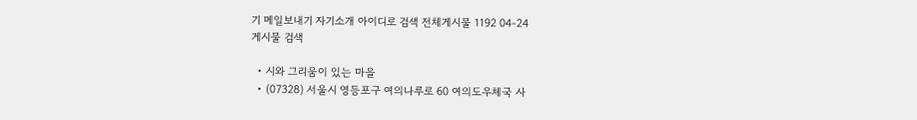기 메일보내기 자기소개 아이디로 검색 전체게시물 1192 04-24
게시물 검색

  • 시와 그리움이 있는 마을
  • (07328) 서울시 영등포구 여의나루로 60 여의도우체국 사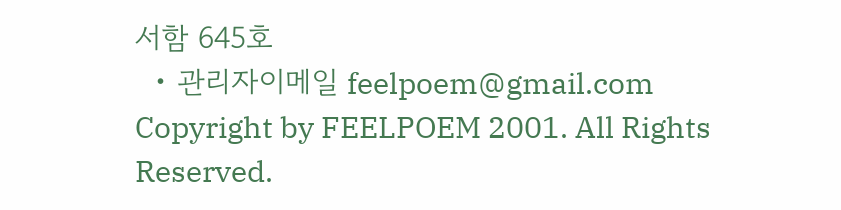서함 645호
  • 관리자이메일 feelpoem@gmail.com
Copyright by FEELPOEM 2001. All Rights Reserved.